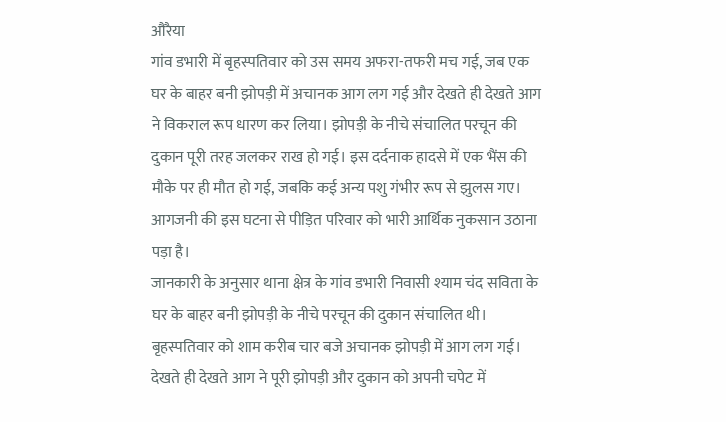औरैया
गांव डभारी में बृहस्पतिवार को उस समय अफरा-तफरी मच गई, जब एक घर के बाहर बनी झोपड़ी में अचानक आग लग गई और देखते ही देखते आग ने विकराल रूप धारण कर लिया। झोपड़ी के नीचे संचालित परचून की दुकान पूरी तरह जलकर राख हो गई। इस दर्दनाक हादसे में एक भैंस की मौके पर ही मौत हो गई, जबकि कई अन्य पशु गंभीर रूप से झुलस गए। आगजनी की इस घटना से पीड़ित परिवार को भारी आर्थिक नुकसान उठाना पड़ा है।
जानकारी के अनुसार थाना क्षेत्र के गांव डभारी निवासी श्याम चंद सविता के घर के बाहर बनी झोपड़ी के नीचे परचून की दुकान संचालित थी। बृहस्पतिवार को शाम करीब चार बजे अचानक झोपड़ी में आग लग गई। देखते ही देखते आग ने पूरी झोपड़ी और दुकान को अपनी चपेट में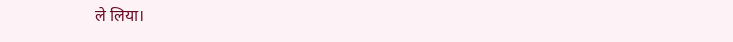ले लिया।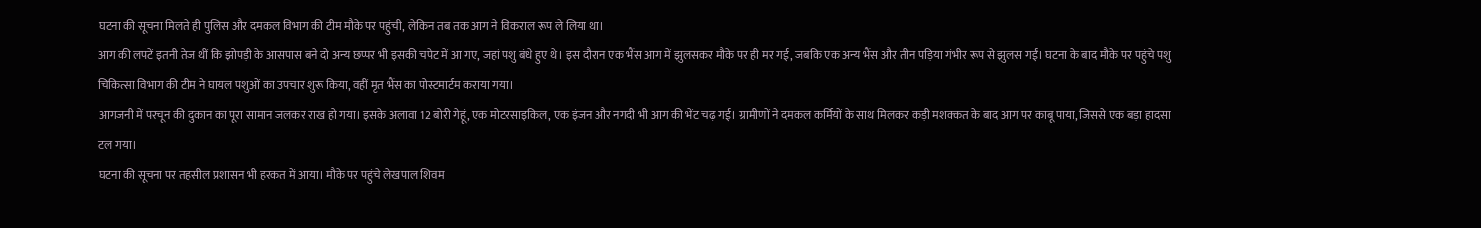घटना की सूचना मिलते ही पुलिस और दमकल विभाग की टीम मौके पर पहुंची, लेकिन तब तक आग ने विकराल रूप ले लिया था।
आग की लपटें इतनी तेज थीं कि झोपड़ी के आसपास बने दो अन्य छप्पर भी इसकी चपेट में आ गए, जहां पशु बंधे हुए थे। इस दौरान एक भैंस आग में झुलसकर मौके पर ही मर गई, जबकि एक अन्य भैंस और तीन पड़िया गंभीर रूप से झुलस गईं। घटना के बाद मौके पर पहुंचे पशु चिकित्सा विभाग की टीम ने घायल पशुओं का उपचार शुरू किया, वहीं मृत भैंस का पोस्टमार्टम कराया गया।
आगजनी में परचून की दुकान का पूरा सामान जलकर राख हो गया। इसके अलावा 12 बोरी गेहूं, एक मोटरसाइकिल, एक इंजन और नगदी भी आग की भेंट चढ़ गई। ग्रामीणों ने दमकल कर्मियों के साथ मिलकर कड़ी मशक्कत के बाद आग पर काबू पाया, जिससे एक बड़ा हादसा टल गया।
घटना की सूचना पर तहसील प्रशासन भी हरकत में आया। मौके पर पहुंचे लेखपाल शिवम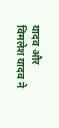यादव और विमलेश यादव ने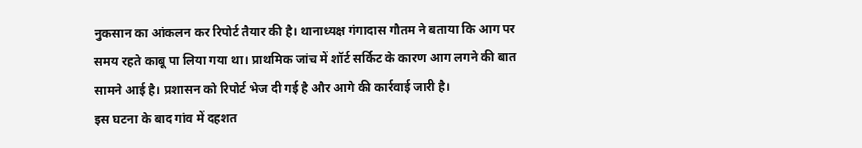नुकसान का आंकलन कर रिपोर्ट तैयार की है। थानाध्यक्ष गंगादास गौतम ने बताया कि आग पर समय रहते काबू पा लिया गया था। प्राथमिक जांच में शॉर्ट सर्किट के कारण आग लगने की बात सामने आई है। प्रशासन को रिपोर्ट भेज दी गई है और आगे की कार्रवाई जारी है।
इस घटना के बाद गांव में दहशत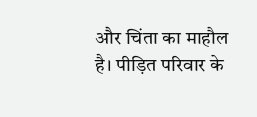और चिंता का माहौल है। पीड़ित परिवार के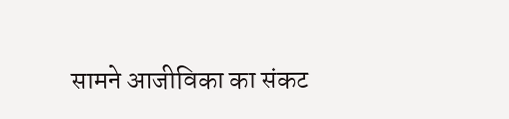सामने आजीविका का संकट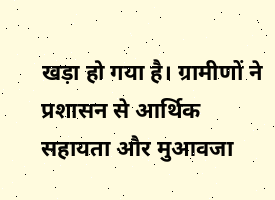खड़ा हो गया है। ग्रामीणों ने प्रशासन से आर्थिक सहायता और मुआवजा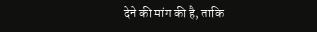देने की मांग की है, ताकि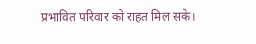प्रभावित परिवार को राहत मिल सके।